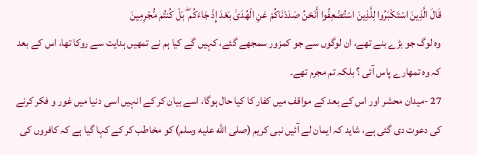قَالَ الَّذِينَ اسْتَكْبَرُوا لِلَّذِينَ اسْتُضْعِفُوا أَنَحْنُ صَدَدْنَاكُمْ عَنِ الْهُدَىٰ بَعْدَ إِذْ جَاءَكُم ۖ بَلْ كُنتُم مُّجْرِمِينَ
وہ لوگ جو بڑے بنے تھے، ان لوگوں سے جو کمزور سمجھے گئے، کہیں گے کیا ہم نے تمھیں ہدایت سے روکا تھا، اس کے بعد کہ وہ تمھارے پاس آئی ؟ بلکہ تم مجرم تھے۔
27 -میدان محشر اور اس کے بعد کے مواقف میں کفار کا کیا حال ہوگا، اسے بیان کر کے انہیں اسی دنیا میں غور و فکر کرنے کی دعوت دی گئی ہے، شاید کہ ایمان لے آئیں نبی کریم (صلى الله عليه وسلم) کو مخاطب کر کے کہا گیا ہے کہ کافروں کی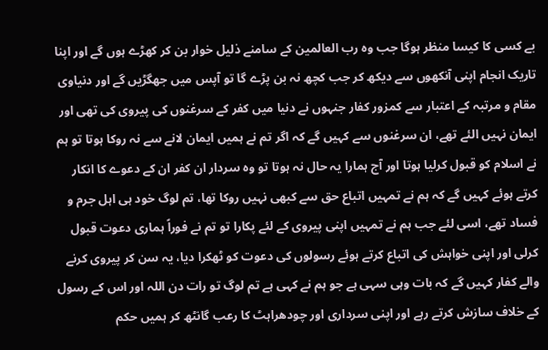بے کسی کا کیسا منظر ہوگا جب وہ رب العالمین کے سامنے ذلیل خوار بن کر کھڑے ہوں گے اور اپنا تاریک انجام اپنی آنکھوں سے دیکھ کر جب کچھ نہ بن پڑے گا تو آپس میں جھگڑیں گے اور دنیاوی مقام و مرتبہ کے اعتبار سے کمزور کفار جنہوں نے دنیا میں کفر کے سرغنوں کی پیروی کی تھی اور ایمان نہیں الئے تھے، ان سرغنوں سے کہیں گے کہ اگر تم نے ہمیں ایمان لانے سے نہ روکا ہوتا تو ہم نے اسلام کو قبول کرلیا ہوتا اور آج ہمارا یہ حال نہ ہوتا تو وہ سردار ان کفر ان کے دعوے کا انکار کرتے ہوئے کہیں گے کہ ہم نے تمہیں اتباع حق سے کبھی نہیں روکا تھا، تم لوگ خود ہی اہل جرم و فساد تھے، اسی لئے جب ہم نے تمہیں اپنی پیروی کے لئے پکارا تو تم نے فوراً ہماری دعوت قبول کرلی اور اپنی خواہش کی اتباع کرتے ہوئے رسولوں کی دعوت کو ٹھکرا دیا، یہ سن کر پیروی کرنے والے کفار کہیں گے کہ بات وہی سہی ہے جو ہم نے کہی ہے تم لوگ تو رات دن اللہ اور اس کے رسول کے خلاف سازش کرتے رہے اور اپنی سرداری اور چودھراہٹ کا رعب گانٹھ کر ہمیں حکم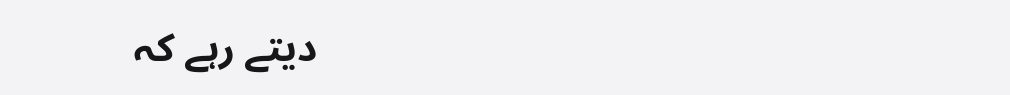دیتے رہے کہ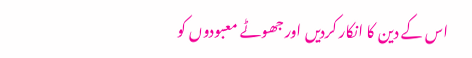اس کے دین کا انکار کردیں اور جھوٹے معبودوں کو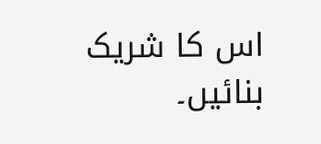اس کا شریک بنائیں۔